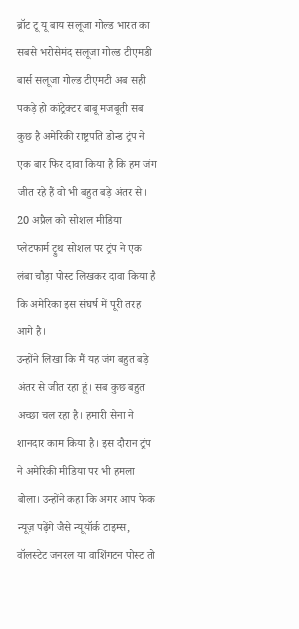ब्रॉट टू यू बाय सलूजा गोल्ड भारत का सबसे भरोसेमंद सलूजा गोल्ड टीएमडी बार्स सलूजा गोल्ड टीएमटी अब सही पकड़े हो कांट्रेक्टर बाबू मजबूती सब कुछ है अमेरिकी राष्ट्रपति डोन्ड ट्रंप ने एक बार फिर दावा किया है कि हम जंग जीत रहे हैं वो भी बहुत बड़े अंतर से। 20 अप्रैल को सोशल मीडिया प्लेटफार्म ट्रुथ सोशल पर ट्रंप ने एक लंबा चौड़ा पोस्ट लिखकर दावा किया है कि अमेरिका इस संघर्ष में पूरी तरह आगे है।
उन्होंने लिखा कि मैं यह जंग बहुत बड़े अंतर से जीत रहा हूं। सब कुछ बहुत अच्छा चल रहा है। हमारी सेना ने शानदार काम किया है। इस दौरान ट्रंप ने अमेरिकी मीडिया पर भी हमला बोला। उन्होंने कहा कि अगर आप फेक न्यूज़ पढ़ेंगे जैसे न्यूयॉर्क टाइम्स, वॉलस्टेट जनरल या वाशिंगटन पोस्ट तो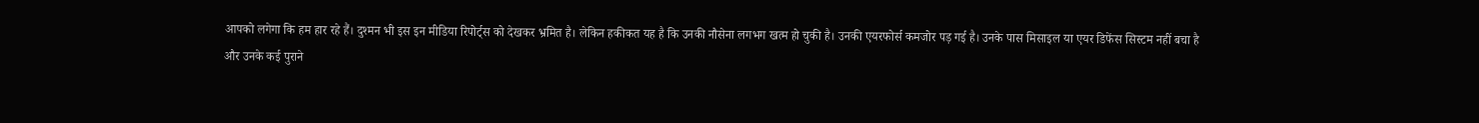आपको लगेगा कि हम हार रहे हैं। दुश्मन भी इस इन मीडिया रिपोर्ट्स को देखकर भ्रमित है। लेकिन हकीकत यह है कि उनकी नौसेना लगभग खत्म हो चुकी है। उनकी एयरफोर्स कमजोर पड़ गई है। उनके पास मिसाइल या एयर डिफेंस सिस्टम नहीं बचा है
और उनके कई पुराने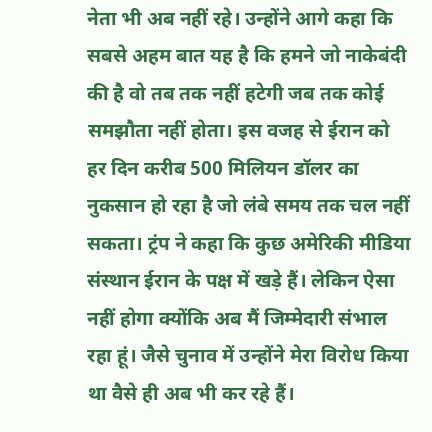नेता भी अब नहीं रहे। उन्होंने आगे कहा कि सबसे अहम बात यह है कि हमने जो नाकेबंदी की है वो तब तक नहीं हटेगी जब तक कोई समझौता नहीं होता। इस वजह से ईरान को हर दिन करीब 500 मिलियन डॉलर का नुकसान हो रहा है जो लंबे समय तक चल नहीं सकता। ट्रंप ने कहा कि कुछ अमेरिकी मीडिया संस्थान ईरान के पक्ष में खड़े हैं। लेकिन ऐसा नहीं होगा क्योंकि अब मैं जिम्मेदारी संभाल रहा हूं। जैसे चुनाव में उन्होंने मेरा विरोध किया था वैसे ही अब भी कर रहे हैं।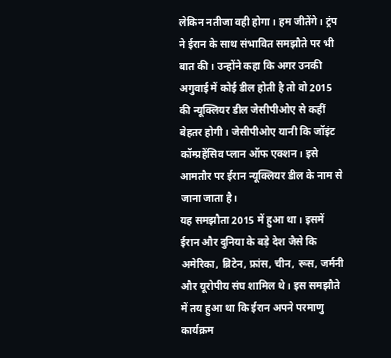लेकिन नतीजा वही होगा। हम जीतेंगे। ट्रंप ने ईरान के साथ संभावित समझौते पर भी बात की। उन्होंने कहा कि अगर उनकी अगुवाई में कोई डील होती है तो वो 2015 की न्यूक्लियर डील जेसीपीओए से कहीं बेहतर होगी। जेसीपीओए यानी कि जॉइंट कॉम्प्रहेंसिव प्लान ऑफ एक्शन। इसे आमतौर पर ईरान न्यूक्लियर डील के नाम से जाना जाता है।
यह समझौता 2015 में हुआ था। इसमें ईरान और दुनिया के बड़े देश जैसे कि अमेरिका, ब्रिटेन, फ्रांस, चीन, रूस, जर्मनी और यूरोपीय संघ शामिल थे। इस समझौते में तय हुआ था कि ईरान अपने परमाणु कार्यक्रम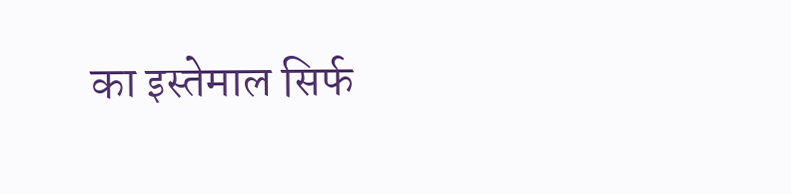का इस्तेमाल सिर्फ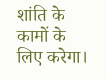शांति के कामों के लिए करेगा।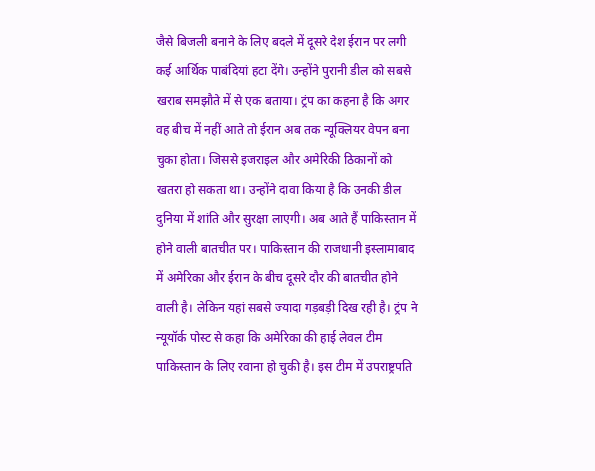जैसे बिजली बनाने के लिए बदले में दूसरे देश ईरान पर लगी कई आर्थिक पाबंदियां हटा देंगे। उन्होंने पुरानी डील को सबसे खराब समझौते में से एक बताया। ट्रंप का कहना है कि अगर वह बीच में नहीं आते तो ईरान अब तक न्यूक्लियर वेपन बना चुका होता। जिससे इजराइल और अमेरिकी ठिकानों को खतरा हो सकता था। उन्होंने दावा किया है कि उनकी डील दुनिया में शांति और सुरक्षा लाएगी। अब आते हैं पाकिस्तान में होने वाली बातचीत पर। पाकिस्तान की राजधानी इस्लामाबाद में अमेरिका और ईरान के बीच दूसरे दौर की बातचीत होने वाली है। लेकिन यहां सबसे ज्यादा गड़बड़ी दिख रही है। ट्रंप ने न्यूयॉर्क पोस्ट से कहा कि अमेरिका की हाई लेवल टीम पाकिस्तान के लिए रवाना हो चुकी है। इस टीम में उपराष्ट्रपति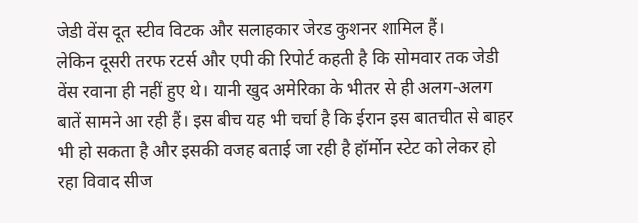जेडी वेंस दूत स्टीव विटक और सलाहकार जेरड कुशनर शामिल हैं।
लेकिन दूसरी तरफ रटर्स और एपी की रिपोर्ट कहती है कि सोमवार तक जेडी वेंस रवाना ही नहीं हुए थे। यानी खुद अमेरिका के भीतर से ही अलग-अलग बातें सामने आ रही हैं। इस बीच यह भी चर्चा है कि ईरान इस बातचीत से बाहर भी हो सकता है और इसकी वजह बताई जा रही है हॉर्मोन स्टेट को लेकर हो रहा विवाद सीज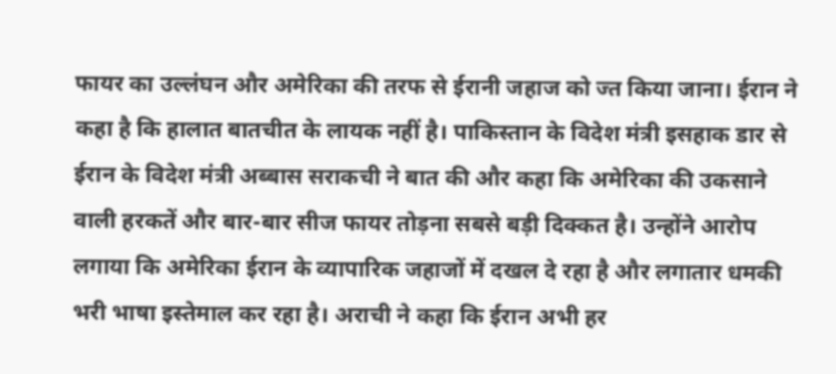फायर का उल्लंघन और अमेरिका की तरफ से ईरानी जहाज को ज्त किया जाना। ईरान ने कहा है कि हालात बातचीत के लायक नहीं है। पाकिस्तान के विदेश मंत्री इसहाक डार से ईरान के विदेश मंत्री अब्बास सराकची ने बात की और कहा कि अमेरिका की उकसाने वाली हरकतें और बार-बार सीज फायर तोड़ना सबसे बड़ी दिक्कत है। उन्होंने आरोप लगाया कि अमेरिका ईरान के व्यापारिक जहाजों में दखल दे रहा है और लगातार धमकी भरी भाषा इस्तेमाल कर रहा है। अराची ने कहा कि ईरान अभी हर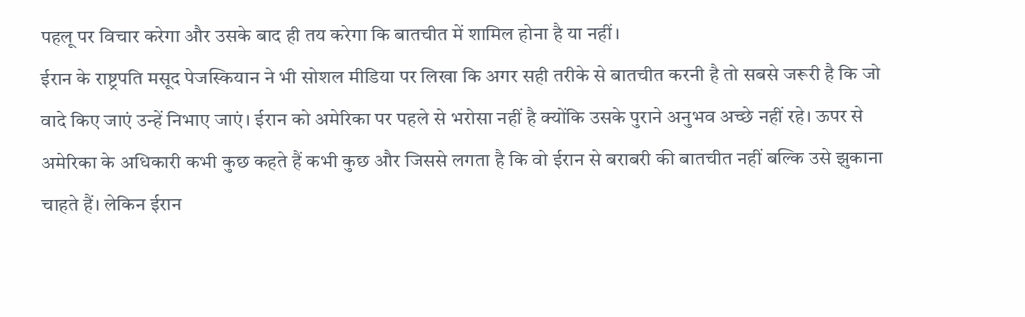पहलू पर विचार करेगा और उसके बाद ही तय करेगा कि बातचीत में शामिल होना है या नहीं।
ईरान के राष्ट्रपति मसूद पेजस्कियान ने भी सोशल मीडिया पर लिखा कि अगर सही तरीके से बातचीत करनी है तो सबसे जरूरी है कि जो वादे किए जाएं उन्हें निभाए जाएं। ईरान को अमेरिका पर पहले से भरोसा नहीं है क्योंकि उसके पुराने अनुभव अच्छे नहीं रहे। ऊपर से अमेरिका के अधिकारी कभी कुछ कहते हैं कभी कुछ और जिससे लगता है कि वो ईरान से बराबरी की बातचीत नहीं बल्कि उसे झुकाना चाहते हैं। लेकिन ईरान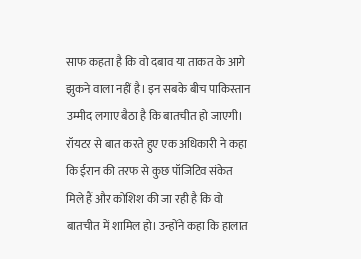साफ कहता है कि वो दबाव या ताकत के आगे झुकने वाला नहीं है। इन सबके बीच पाकिस्तान उम्मीद लगाए बैठा है कि बातचीत हो जाएगी। रॉयटर से बात करते हुए एक अधिकारी ने कहा कि ईरान की तरफ से कुछ पॉजिटिव संकेत मिले हैं और कोशिश की जा रही है कि वो बातचीत में शामिल हो। उन्होंने कहा कि हालात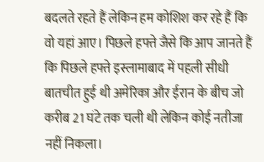बदलते रहते हैं लेकिन हम कोशिश कर रहे हैं कि वो यहां आए। पिछले हफ्ते जैसे कि आप जानते हैं कि पिछले हफ्ते इस्लामाबाद में पहली सीधी बातचीत हुई थी अमेरिका और ईरान के बीच जो करीब 21 घंटे तक चली थी लेकिन कोई नतीजा नहीं निकला।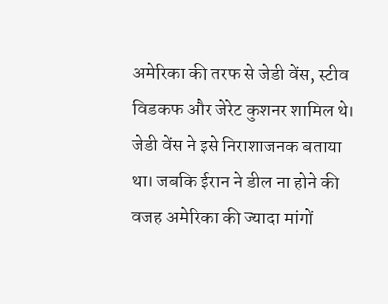अमेरिका की तरफ से जेडी वेंस, स्टीव विडकफ और जेरेट कुशनर शामिल थे। जेडी वेंस ने इसे निराशाजनक बताया था। जबकि ईरान ने डील ना होने की वजह अमेरिका की ज्यादा मांगों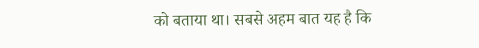को बताया था। सबसे अहम बात यह है कि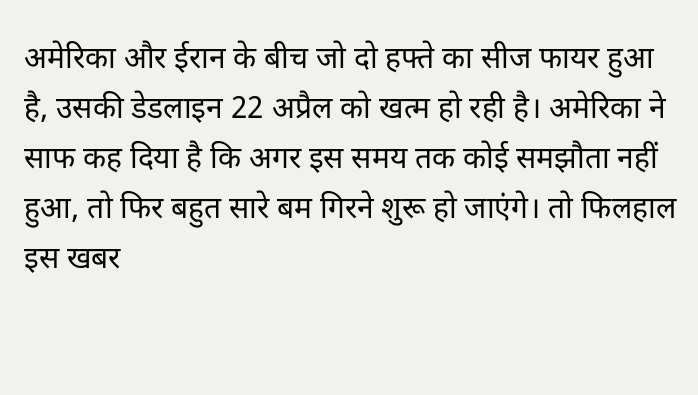अमेरिका और ईरान के बीच जो दो हफ्ते का सीज फायर हुआ है, उसकी डेडलाइन 22 अप्रैल को खत्म हो रही है। अमेरिका ने साफ कह दिया है कि अगर इस समय तक कोई समझौता नहीं हुआ, तो फिर बहुत सारे बम गिरने शुरू हो जाएंगे। तो फिलहाल इस खबर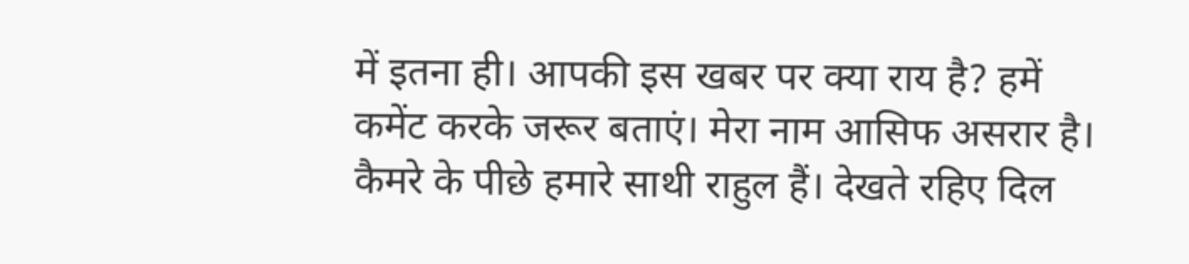में इतना ही। आपकी इस खबर पर क्या राय है? हमें कमेंट करके जरूर बताएं। मेरा नाम आसिफ असरार है। कैमरे के पीछे हमारे साथी राहुल हैं। देखते रहिए दिल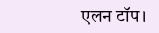एलन टॉप।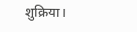शुक्रिया।